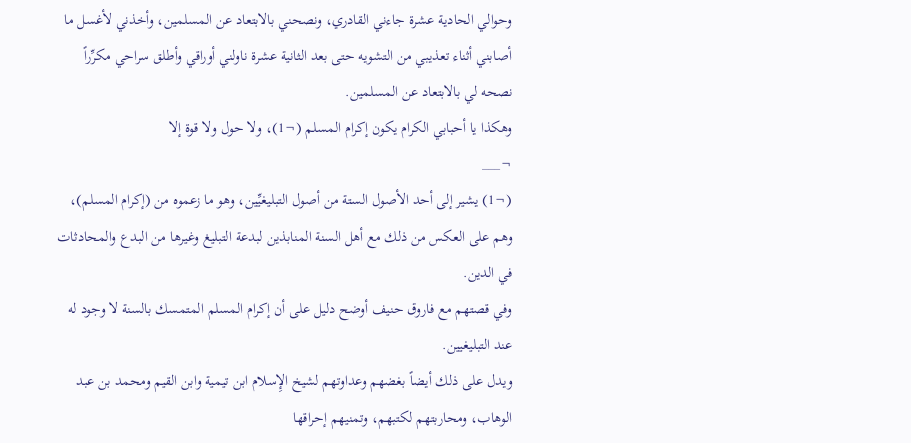وحوالي الحادية عشرة جاءني القادري، ونصحني بالابتعاد عن المسلمين، وأخذني لأغسل ما أصابني أثناء تعذيبي من التشويه حتى بعد الثانية عشرة ناولني أوراقي وأطلق سراحي مكرِّراً نصحه لي بالابتعاد عن المسلمين.
وهكذا يا أحبابي الكرام يكون إكرام المسلم (¬1)، ولا حول ولا قوة إلا
¬___
(¬1) يشير إلى أحد الأصول الستة من أصول التبليغيِّين، وهو ما زعموه من (إكرام المسلم)، وهم على العكس من ذلك مع أهل السنة المنابذين لبدعة التبليغ وغيرها من البدع والمحادثات في الدين.
وفي قصتهم مع فاروق حنيف أوضح دليل على أن إكرام المسلم المتمسك بالسنة لا وجود له عند التبليغيين.
ويدل على ذلك أيضاً بغضهم وعداوتهم لشيخ الإِسلام ابن تيمية وابن القيم ومحمد بن عبد الوهاب، ومحاربتهم لكتبهم، وتمنيهم إحراقها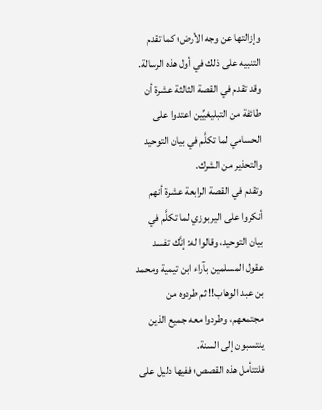وإزالتها عن وجه الأرض؛ كما تقدم التنبيه على ذلك في أول هذه الرسالة.
وقد تقدم في القصة الثالثة عشرة أن طائفة من التبليغيِّين اعتدوا على الحسامي لما تكلَّم في بيان التوحيد والتحذير من الشرك.
وتقدم في القصة الرابعة عشرة أنهم أنكروا على اليربوزي لما تكلَّم في بيان التوحيد، وقالوا له: إنَّك تفسد عقول المسلمين بآراء ابن تيمية ومحمد بن عبد الوهاب!! ثم طردوه من مجتمعهم، وطردوا معه جميع الذين ينتسبون إلى السنة.
فلتتأمل هذه القصص؛ ففيها دليل على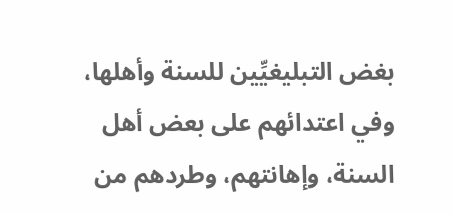بغض التبليغيِّين للسنة وأهلها، وفي اعتدائهم على بعض أهل السنة، وإهانتهم، وطردهم من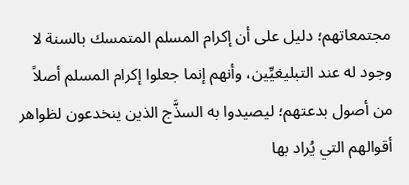مجتمعاتهم؛ دليل على أن إكرام المسلم المتمسك بالسنة لا وجود له عند التبليغيِّين، وأنهم إنما جعلوا إكرام المسلم أصلاً من أصول بدعتهم؛ ليصيدوا به السذَّج الذين ينخدعون لظواهر أقوالهم التي يُراد بها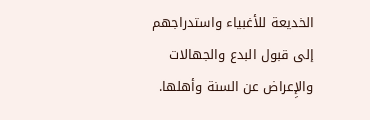الخديعة للأغبياء واستدراجهم إلى قبول البدع والجهالات والإِعراض عن السنة وأهلها.